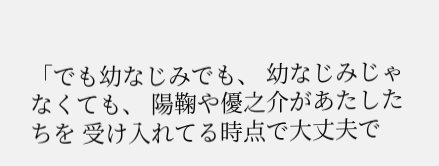「でも幼なじみでも、 幼なじみじゃなくても、 陽鞠や優之介があたしたちを 受け入れてる時点で大丈夫で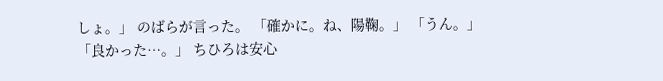しょ。」 のばらが言った。 「確かに。ね、陽鞠。」 「うん。」 「良かった…。」 ちひろは安心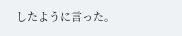したように言った。